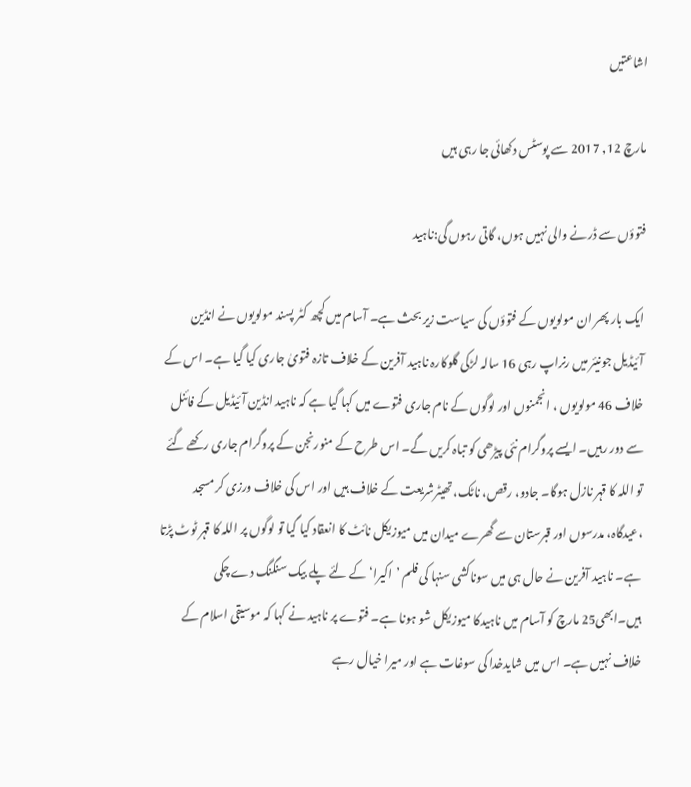اشاعتیں

مارچ 12, 2017 سے پوسٹس دکھائی جا رہی ہیں

فتوؤں سے ڈرنے والی نہیں ہوں، گاتی رہوں گی:ناہید

ایک بار پھر ان مولویوں کے فتوؤں کی سیاست زیر بحث ہے۔ آسام میں کچھ کٹر پسند مولویوں نے انڈین آئیڈیل جونیئر میں رنراپ رہی 16 سالہ لڑکی گلوکارہ ناہید آفرین کے خلاف تازہ فتویٰ جاری کیا گیا ہے۔ اس کے خلاف 46 مولویوں ، انجمنوں اور لوگوں کے نام جاری فتوے میں کہا گیا ہے کہ ناہید انڈین آئیڈیل کے فائنل سے دور رہیں۔ ایسے پروگرام نئی پیڑھی کو تباہ کریں گے۔ اس طرح کے منورنجن کے پروگرام جاری رکھے گئے تو اللہ کا قہر نازل ہوگا۔ جادو، رقص، ناٹک، تھیٹرشریعت کے خلاف ہیں اور اس کی خلاف ورزی کر مسجد ،عیدگاہ، مدرسوں اور قبرستان سے گھرے میدان میں میوزیکل نائٹ کا انعقاد کیا گیا تو لوگوں پر اللہ کا قہر ٹوٹ پڑتا ہے۔ ناہید آفرین نے حال ہی میں سوناکشی سنہا کی فلم ’اکیرا‘ کے لئے پلے بیک سنگنگ دے چکی ہیں۔ابھی25 مارچ کو آسام میں ناہیدکا میوزیکل شو ہونا ہے۔ فتوے پر ناہید نے کہا کہ موسیقی اسلام کے خلاف نہیں ہے۔ اس میں شایدخدا کی سوغات ہے اور میرا خیال رہے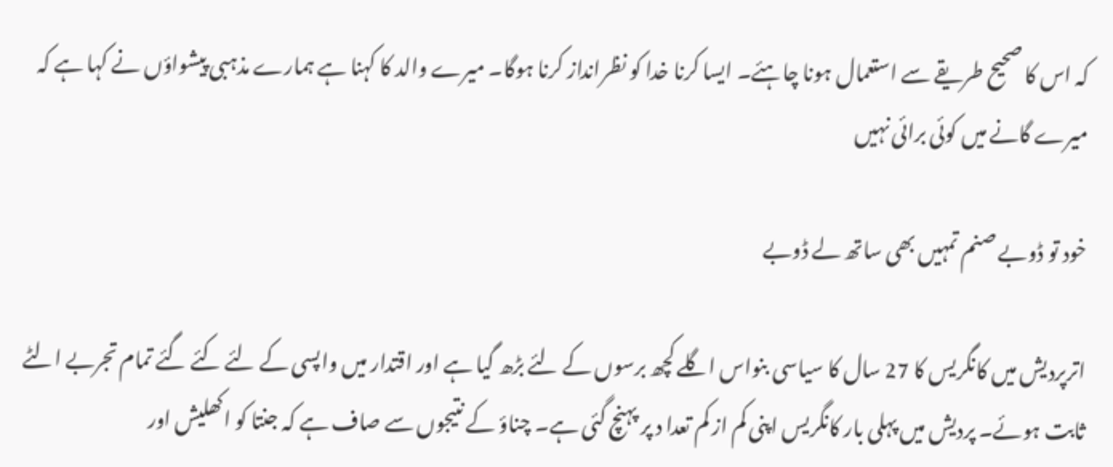کہ اس کا صحیح طریقے سے استعمال ہونا چاہئے۔ ایسا کرنا خدا کو نظرانداز کرنا ہوگا۔ میرے والد کا کہنا ہے ہمارے مذہبی پیشواؤں نے کہا ہے کہ میرے گانے میں کوئی برائی نہیں

خود تو ڈوبے صنم تمہیں بھی ساتھ لے ڈوبے

اترپردیش میں کانگریس کا 27 سال کا سیاسی بنواس اگلے کچھ برسوں کے لئے بڑھ گیا ہے اور اقتدار میں واپسی کے لئے کئے گئے تمام تجربے الٹے ثابت ہوئے۔ پردیش میں پہلی بار کانگریس اپنی کم از کم تعدا د پر پہنچ گئی ہے۔ چناؤ کے نتیجوں سے صاف ہے کہ جنتا کو اکھلیش اور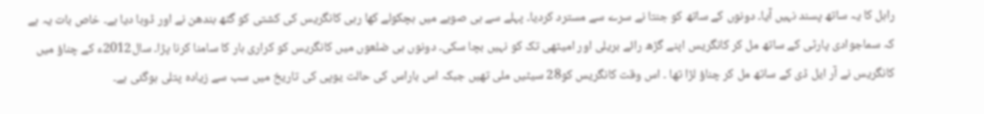راہل کا یہ ساتھ پسند نہیں آیا۔ دونوں کے ساتھ کو جنتا نے سرے سے مسترد کردیا۔ پہلے سے ہی صوبے میں ہچکولے کھا رہی کانگریس کی کشتی کو گٹھ بندھن نے اور ڈوبا دیا ہے۔ خاص بات یہ ہے کہ سماجوادی پارٹی کے ساتھ مل کر کانگریس اپنے گڑھ رائے بریلی اور امیٹھی تک کو نہیں بچا سکی۔ دونوں ہی ضلعوں میں کانگریس کو کراری ہار کا سامنا کرنا پڑا۔ سال2012ء کے چناؤ میں کانگریس نے آر ایل ڈی کے ساتھ مل کر چناؤ لڑا تھا ۔ اس وقت کانگریس کو28 سیٹیں ملی تھیں جبکہ اس باراس کی حالت یوپی کی تاریخ میں سب سے زیادہ پتلی ہوگئی ہے۔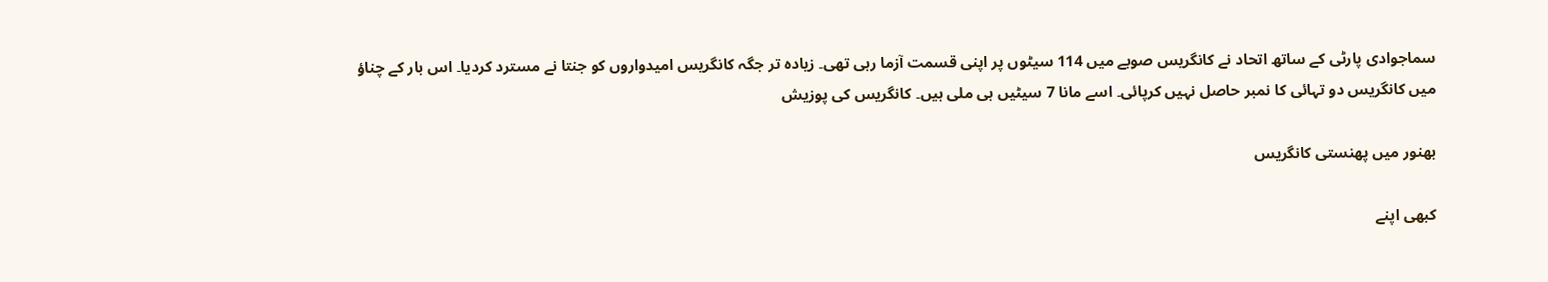سماجوادی پارٹی کے ساتھ اتحاد نے کانگریس صوبے میں 114 سیٹوں پر اپنی قسمت آزما رہی تھی۔ زیادہ تر جگہ کانگریس امیدواروں کو جنتا نے مسترد کردیا۔ اس بار کے چناؤ میں کانگریس دو تہائی کا نمبر حاصل نہیں کرپائی۔ اسے مانا 7 سیٹیں ہی ملی ہیں۔ کانگریس کی پوزیش

بھنور میں پھنستی کانگریس

کبھی اپنے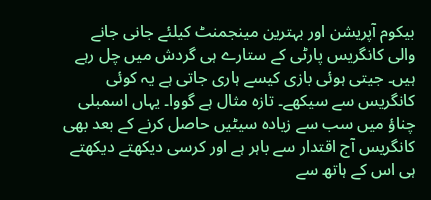بیکوم آپریشن اور بہترین مینجمنٹ کیلئے جانی جانے والی کانگریس پارٹی کے ستارے ہی گردش میں چل رہے ہیں۔ جیتی ہوئی بازی کیسے ہاری جاتی ہے یہ کوئی کانگریس سے سیکھے۔ تازہ مثال ہے گووا۔ یہاں اسمبلی چناؤ میں سب سے زیادہ سیٹیں حاصل کرنے کے بعد بھی کانگریس آج اقتدار سے باہر ہے اور کرسی دیکھتے دیکھتے ہی اس کے ہاتھ سے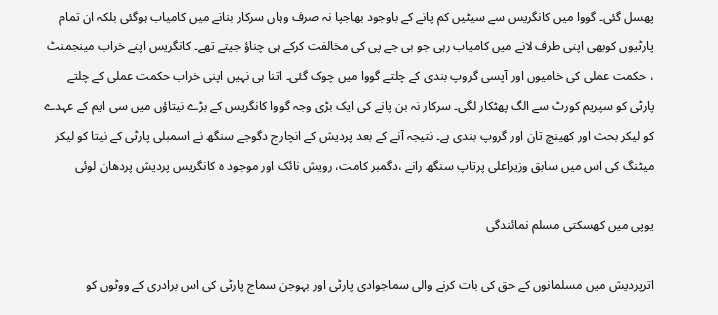پھسل گئی۔ گووا میں کانگریس سے سیٹیں کم پانے کے باوجود بھاجپا نہ صرف وہاں سرکار بنانے میں کامیاب ہوگئی بلکہ ان تمام پارٹیوں کوبھی اپنی طرف لانے میں کامیاب رہی جو بی جے پی کی مخالفت کرکے ہی چناؤ جیتے تھے۔ کانگریس اپنے خراب مینجمنٹ ، حکمت عملی کی خامیوں اور آپسی گروپ بندی کے چلتے گووا میں چوک گئی۔ اتنا ہی نہیں اپنی خراب حکمت عملی کے چلتے پارٹی کو سپریم کورٹ سے الگ پھٹکار لگی۔ سرکار نہ بن پانے کی ایک بڑی وجہ گووا کانگریس کے بڑے نیتاؤں میں سی ایم کے عہدے کو لیکر بحث اور کھینچ تان اور گروپ بندی ہے۔ نتیجہ آنے کے بعد پردیش کے انچارج دگوجے سنگھ نے اسمبلی پارٹی کے نیتا کو لیکر میٹنگ کی اس میں سابق وزیراعلی پرتاپ سنگھ رانے ،دگمبر کامت، رویش نائک اور موجود ہ کانگریس پردیش پردھان لوئی

یوپی میں کھسکتی مسلم نمائندگی

اترپردیش میں مسلمانوں کے حق کی بات کرنے والی سماجوادی پارٹی اور بہوجن سماج پارٹی کی اس برادری کے ووٹوں کو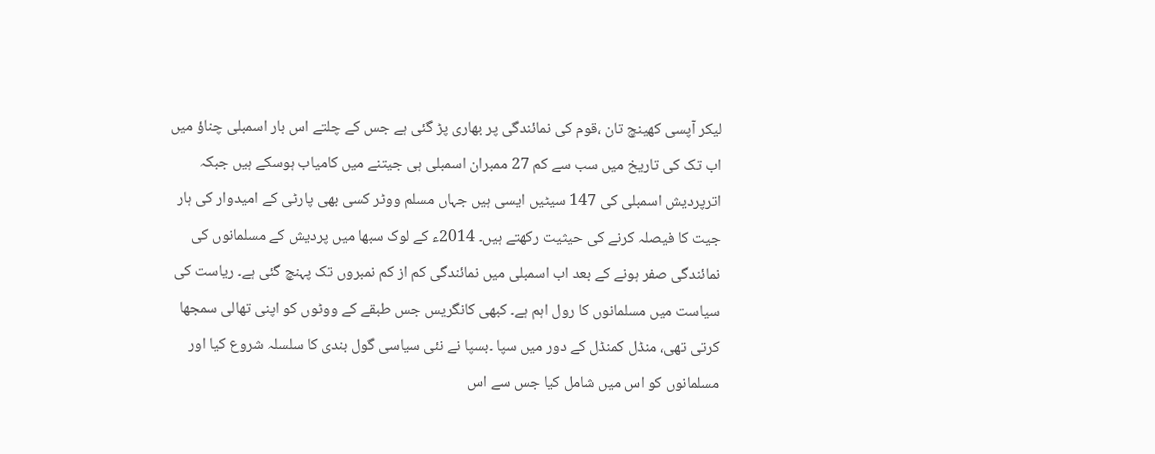لیکر آپسی کھینچ تان ،قوم کی نمائندگی پر بھاری پڑ گئی ہے جس کے چلتے اس بار اسمبلی چناؤ میں اب تک کی تاریخ میں سب سے کم 27 ممبران اسمبلی ہی جیتنے میں کامیاب ہوسکے ہیں جبکہ اترپردیش اسمبلی کی 147 سیٹیں ایسی ہیں جہاں مسلم ووٹر کسی بھی پارٹی کے امیدوار کی ہار جیت کا فیصلہ کرنے کی حیثیت رکھتے ہیں۔ 2014ء کے لوک سبھا میں پردیش کے مسلمانوں کی نمائندگی صفر ہونے کے بعد اب اسمبلی میں نمائندگی کم از کم نمبروں تک پہنچ گئی ہے۔ ریاست کی سیاست میں مسلمانوں کا رول اہم ہے۔ کبھی کانگریس جس طبقے کے ووٹوں کو اپنی تھالی سمجھا کرتی تھی، منڈل کمنڈل کے دور میں سپا ۔بسپا نے نئی سیاسی گول بندی کا سلسلہ شروع کیا اور مسلمانوں کو اس میں شامل کیا جس سے اس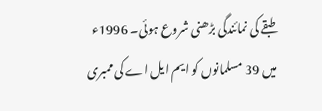طبقے کی نمائندگی بڑھنی شروع ہوئی۔ 1996ء میں 39 مسلمانوں کو ایم ایل اے کی ممبری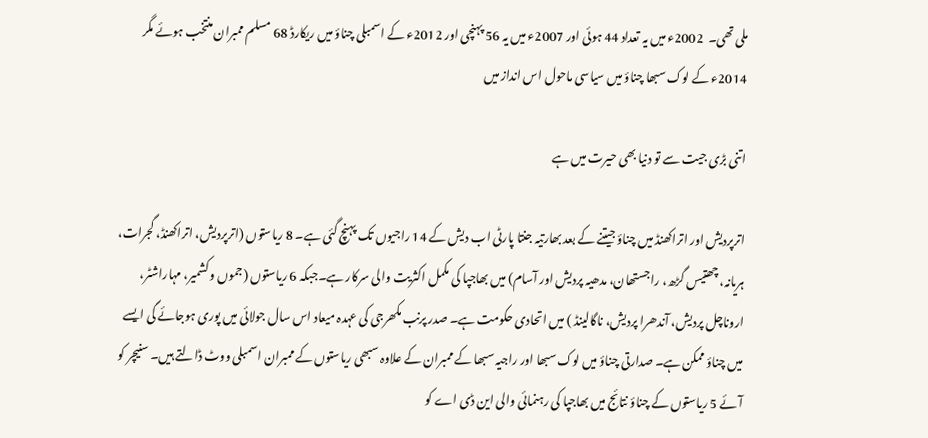ملی تھی۔  2002ء میں یہ تعداد 44 ہوئی اور 2007ء میں یہ 56 پہنچی اور 2012ء کے اسمبلی چناؤ میں ریکارڈ 68 مسلم ممبران منتخب ہوئے مگر 2014ء کے لوک سبھا چناؤ میں سیاسی ماحول اس انداز میں

اتنی بڑی جیت سے تو دنیا بھی حیرت میں ہے

اترپردیش اور اتراکھنڈ میں چناؤ جیتنے کے بعد بھارتیہ جنتا پارٹی اب دیش کے 14 راجیوں تک پہنچ گئی ہے۔ 8 ریاستوں (اترپردیش، اتراکھنڈ، گجرات، ہریانہ، چھتیس گڑھ، راجستھان، مدھیہ پردیش اور آسام) میں بھاجپا کی مکمل اکثریت والی سرکار ہے۔جبکہ 6 ریاستوں (جموں وکشمیر، مہاراشٹر، اروناچل پردیش، آندھرا پردیش، ناگالینڈ ) میں اتحادی حکومت ہے۔ صدر پرنب مکھرجی کی عہدہ میعاد اس سال جولائی میں پوری ہوجائے گی ایسے میں چناؤ ممکن ہے۔ صدارتی چناؤ میں لوک سبھا اور راجیہ سبھا کے ممبران کے علاوہ سبھی ریاستوں کے ممبران اسمبلی ووٹ ڈالتے ہیں۔ سنیچر کو آئے 5 ریاستوں کے چناؤ نتائج میں بھاجپا کی رہنمائی والی این ڈی اے کو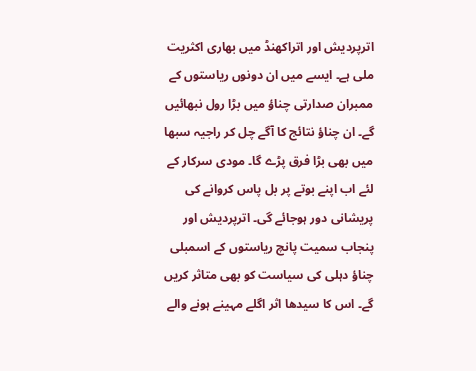اترپردیش اور اتراکھنڈ میں بھاری اکثریت ملی ہے۔ ایسے میں ان دونوں ریاستوں کے ممبران صدارتی چناؤ میں بڑا رول نبھائیں گے۔ ان چناؤ نتائج کا آگے چل کر راجیہ سبھا میں بھی بڑا فرق پڑے گا۔ مودی سرکار کے لئے اب اپنے بوتے پر بل پاس کروانے کی پریشانی دور ہوجائے گی۔ اترپردیش اور پنجاب سمیت پانچ ریاستوں کے اسمبلی چناؤ دہلی کی سیاست کو بھی متاثر کریں گے۔ اس کا سیدھا اثر اگلے مہینے ہونے والے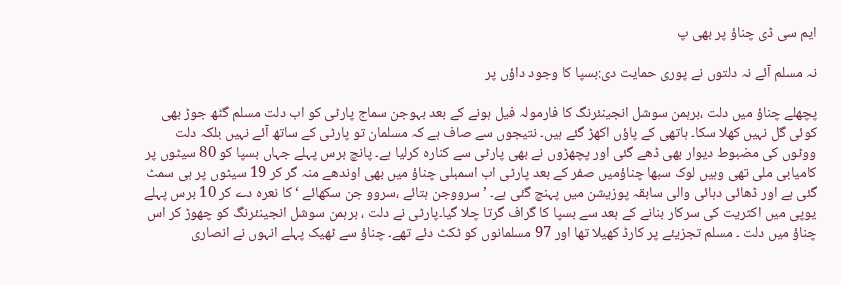ایم سی ڈی چناؤ پر بھی پ

نہ مسلم آئے نہ دلتوں نے پوری حمایت دی:بسپا کا وجود داؤں پر

پچھلے چناؤ میں دلت ،برہمن سوشل انجینئرنگ کا فارمولہ فیل ہونے کے بعد بہوجن سماج پارٹی کو اب دلت مسلم گٹھ جوڑ بھی کوئی گل نہیں کھلا سکا۔ ہاتھی کے پاؤں اکھڑ گئے ہیں۔ نتیجوں سے صاف ہے کہ مسلمان تو پارٹی کے ساتھ آئے نہیں بلکہ دلت ووٹوں کی مضبوط دیوار بھی ڈھے گئی اور پچھڑوں نے بھی پارٹی سے کنارہ کرلیا ہے۔ پانچ برس پہلے جہاں بسپا کو 80 سیٹوں پر کامیابی ملی تھی وہیں لوک سبھا چناؤمیں صفر کے بعد پارٹی اب اسمبلی چناؤ میں بھی اوندھے منہ گر کر 19 سیٹوں پر ہی سمٹ گئی ہے اور ڈھائی دہائی والی سابقہ پوزیشن میں پہنچ گئی ہے۔ ’سرووجن ہتائے ،سروو جن سکھائے ‘ کا نعرہ دے کر 10 برس پہلے یوپی میں اکثریت کی سرکار بنانے کے بعد سے بسپا کا گراف گرتا چلا گیا۔پارٹی نے دلت ، برہمن سوشل انجینئرنگ کو چھوڑ کر اس چناؤ میں دلت ۔ مسلم تجزیئے پر کارڈ کھیلا تھا اور 97 مسلمانوں کو ٹکٹ دئے تھے۔ چناؤ سے ٹھیک پہلے انہوں نے انصاری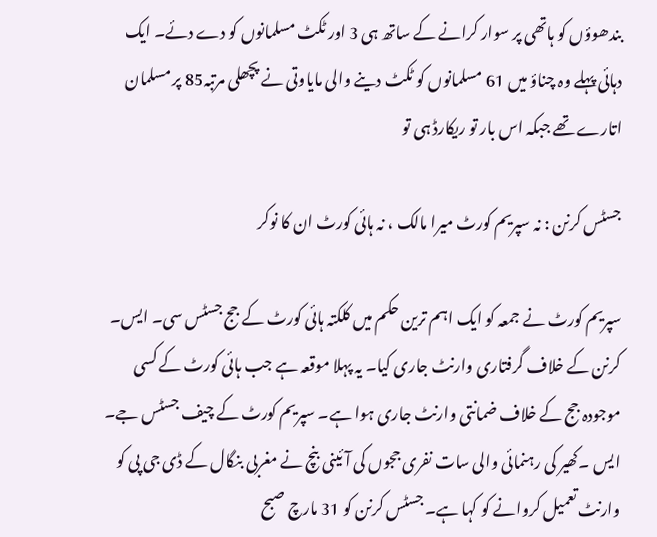بندھوؤں کو ہاتھی پر سوار کرانے کے ساتھ ہی 3 اور ٹکٹ مسلمانوں کو دے دئے۔ ایک دہائی پہلے وہ چناؤ میں 61 مسلمانوں کو ٹکٹ دینے والی مایاوتی نے پچھلی مرتبہ85 پر مسلمان اتارے تھے جبکہ اس بار تو ریکارڈ ہی تو

جسٹس کرنن : نہ سپریم کورٹ میرا مالک ، نہ ہائی کورٹ ان کا نوکر

سپریم کورٹ نے جمعہ کو ایک اہم ترین حکم میں کلکتہ ہائی کورٹ کے جج جسٹس سی۔ ایس۔ کرنن کے خلاف گرفتاری وارنٹ جاری کیا۔ یہ پہلا موقعہ ہے جب ہائی کورٹ کے کسی موجودہ جج کے خلاف ضمانتی وارنٹ جاری ہوا ہے۔ سپریم کورٹ کے چیف جسٹس جے۔ ایس ۔کھیر کی رہنمائی والی سات نفری ججوں کی آئینی بنچ نے مغربی بنگال کے ڈی جی پی کو وارنٹ تعمیل کروانے کو کہا ہے۔ جسٹس کرنن کو 31 مارچ صبح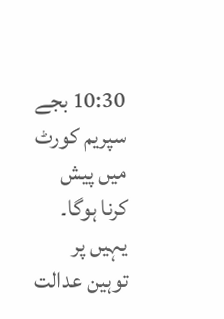10:30 بجے سپریم کورٹ میں پیش کرنا ہوگا۔ یہیں پر توہین عدالت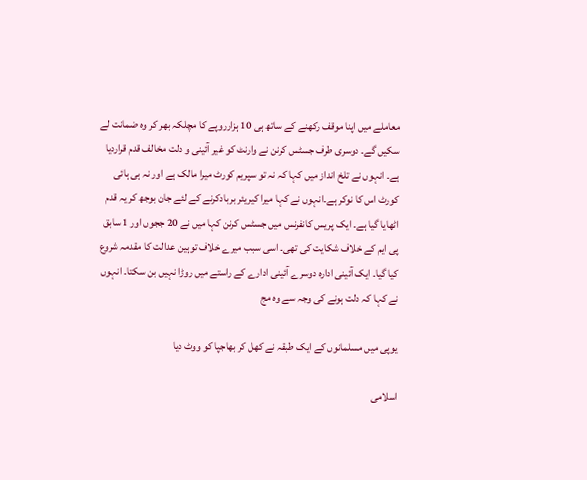معاملے میں اپنا موقف رکھنے کے ساتھ ہی 10 ہزارروپے کا مچلکہ بھر کر وہ ضمانت لے سکیں گے۔ دوسری طرف جسٹس کرنن نے وارنٹ کو غیر آئینی و دلت مخالف قدم قراردیا ہے۔ انہوں نے تلخ انداز میں کہا کہ نہ تو سپریم کورٹ میرا مالک ہے اور نہ ہی ہائی کورٹ اس کا نوکر ہے۔انہوں نے کہا میرا کیریئر بربادکرنے کے لئے جان بوجھ کر یہ قدم اٹھایا گیا ہے۔ ایک پریس کانفرنس میں جسٹس کرنن کہا میں نے 20 ججوں اور 1 سابق پی ایم کے خلاف شکایت کی تھی۔ اسی سبب میرے خلاف توہین عدالت کا مقدمہ شروع کیا گیا۔ ایک آئینی ادارہ دوسرے آئینی ادارے کے راستے میں روڑا نہیں بن سکتا۔ انہوں نے کہا کہ دلت ہونے کی وجہ سے وہ مج

یوپی میں مسلمانوں کے ایک طبقہ نے کھل کر بھاجپا کو ووٹ دیا

اسلامی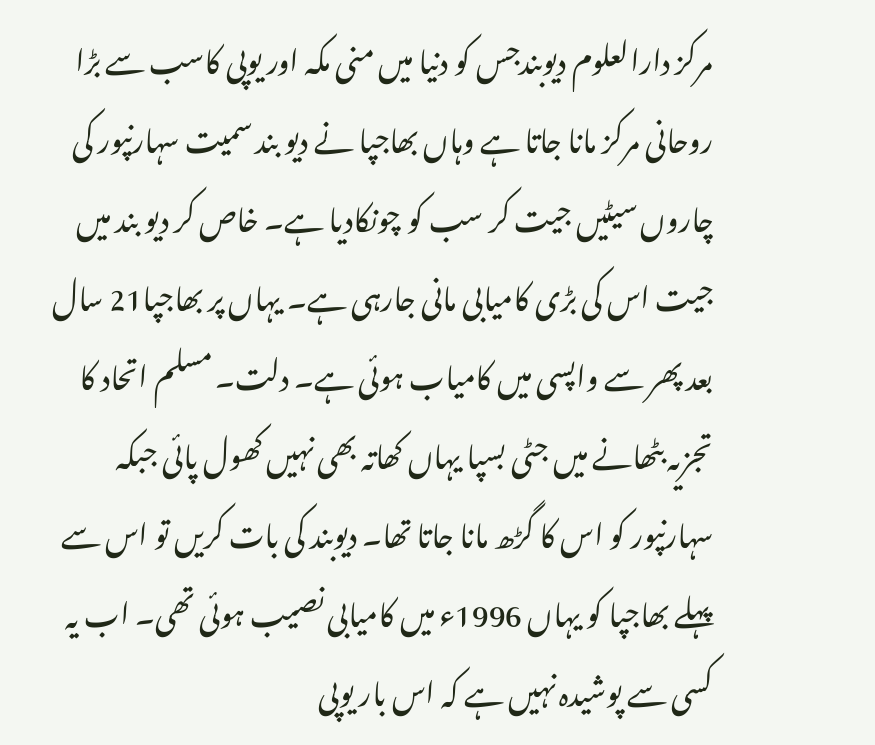مرکز دارالعلوم دیوبندجس کو دنیا میں منی مکہ اور یوپی کاسب سے بڑا روحانی مرکز مانا جاتا ہے وہاں بھاجپا نے دیو بند سمیت سہارنپور کی چاروں سیٹیں جیت کر سب کو چونکادیا ہے۔ خاص کر دیو بند میں جیت اس کی بڑی کامیابی مانی جارہی ہے۔ یہاں پر بھاجپا21 سال بعد پھر سے واپسی میں کامیاب ہوئی ہے۔ دلت۔ مسلم اتحاد کا تجزیہ بٹھانے میں جٹی بسپا یہاں کھاتہ بھی نہیں کھول پائی جبکہ سہارنپور کو اس کا گڑھ مانا جاتا تھا۔ دیوبند کی بات کریں تو اس سے پہلے بھاجپا کو یہاں 1996ء میں کامیابی نصیب ہوئی تھی۔ اب یہ کسی سے پوشیدہ نہیں ہے کہ اس بار یوپی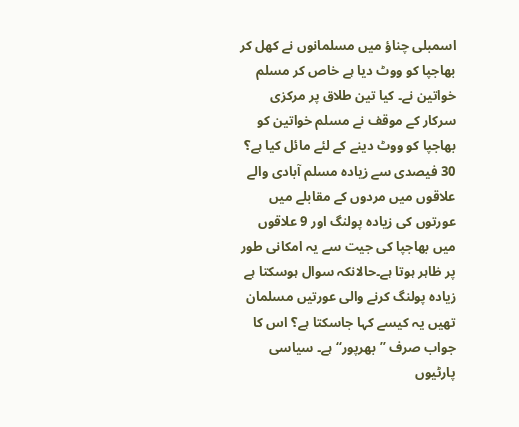اسمبلی چناؤ میں مسلمانوں نے کھل کر بھاجپا کو ووٹ دیا ہے خاص کر مسلم خواتین نے۔ کیا تین طلاق پر مرکزی سرکار کے موقف نے مسلم خواتین کو بھاجپا کو ووٹ دینے کے لئے مائل کیا ہے؟ 30 فیصدی سے زیادہ مسلم آبادی والے علاقوں میں مردوں کے مقابلے میں عورتوں کی زیادہ پولنگ اور 9 علاقوں میں بھاجپا کی جیت سے یہ امکانی طور پر ظاہر ہوتا ہے۔حالانکہ سوال ہوسکتا ہے زیادہ پولنگ کرنے والی عورتیں مسلمان تھیں یہ کیسے کہا جاسکتا ہے؟ اس کا جواب صرف ’’بھرپور‘‘ ہے۔ سیاسی پارٹیوں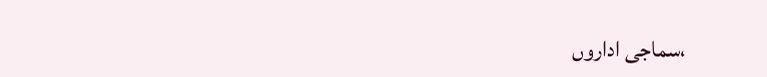،سماجی اداروں